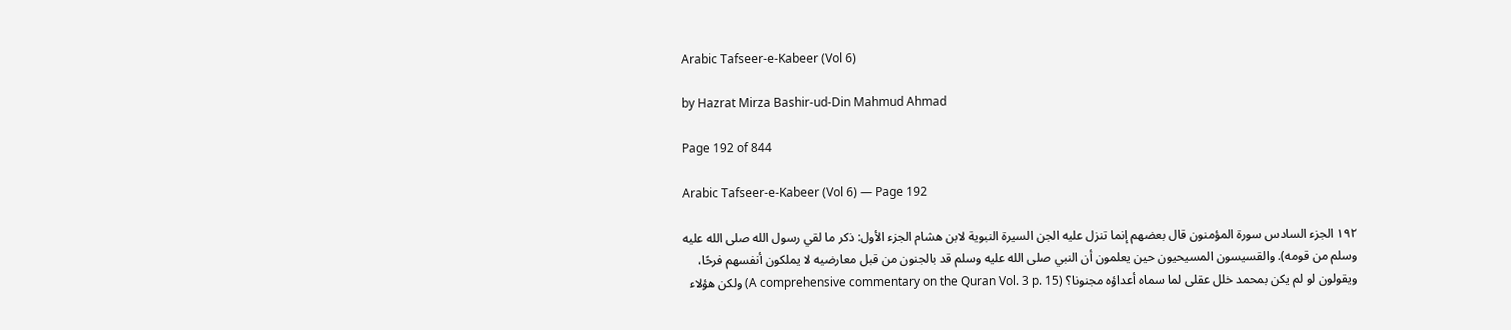Arabic Tafseer-e-Kabeer (Vol 6)

by Hazrat Mirza Bashir-ud-Din Mahmud Ahmad

Page 192 of 844

Arabic Tafseer-e-Kabeer (Vol 6) — Page 192

۱۹۲ الجزء السادس سورة المؤمنون قال بعضهم إنما تنزل عليه الجن السيرة النبوية لابن هشام الجزء الأول: ذكر ما لقي رسول الله صلى الله عليه وسلم من قومه). والقسيسون المسيحيون حين يعلمون أن النبي صلى الله عليه وسلم قد بالجنون من قبل معارضيه لا يملكون أنفسهم فرحًا، ويقولون لو لم يكن بمحمد خلل عقلى لما سماه أعداؤه مجنونا؟ (A comprehensive commentary on the Quran Vol. 3 p. 15) ولكن هؤلاء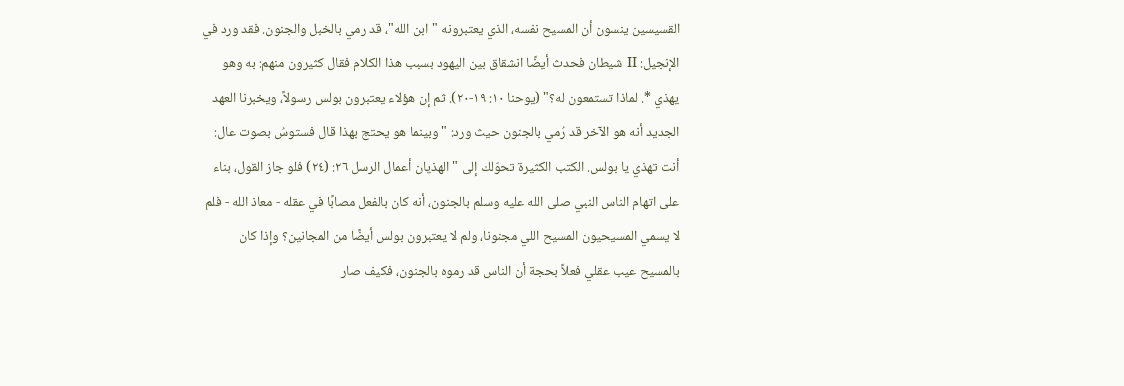القسيسين ينسون أن المسيح نفسه، الذي يعتبرونه "ابن الله"، قد رمي بالخبل والجنون. فقد ورد في الإنجيل: II شيطان فحدث أيضًا انشقاق بين اليهود بسبب هذا الكلام فقال كثيرون منهم: به وهو يهذي *. لماذا تستمعون له؟" (يوحنا ١٠: ١٩-٢٠). ثم إن هؤلاء يعتبرون بولس رسولاً، ويخبرنا العهد الجديد أنه هو الآخر قد رُمي بالجنون حيث ورد: "وبينما هو يحتج بهذا قال فستوسُ بصوت عال: أنت تهذي يا بولس. الكتب الكثيرة تحوّلك إلى "الهذيان أعمال الرسل ٢٦: (٢٤) فلو جاز القول، بناء على اتهام الناس النبي صلى الله عليه وسلم بالجنون، أنه كان بالفعل مصابًا في عقله - معاذ الله - فلم لا يسمي المسيحيون المسيح اللي مجنونا، ولم لا يعتبرون بولس أيضًا من المجانين؟ وإذا كان بالمسيح عيب عقلي فعلاً بحجة أن الناس قد رموه بالجنون، فكيف صار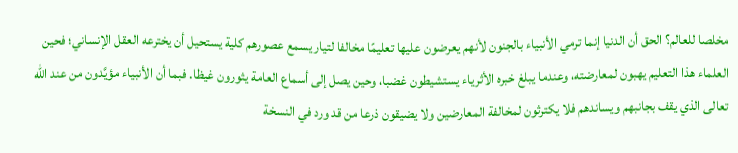مخلصا للعالم؟ الحق أن الدنيا إنما ترمي الأنبياء بالجنون لأنهم يعرضون عليها تعليمًا مخالفا لتيار يسمع عصورهم كلية يستحيل أن يخترعه العقل الإنساني؛ فحين العلماء هذا التعليم يهبون لمعارضته، وعندما يبلغ خبره الأثرياء يستشيطون غضبا، وحين يصل إلى أسماع العامة يثورون غيظا. فبما أن الأنبياء مؤيَّدون من عند الله تعالى الذي يقف بجانبهم ويساندهم فلا يكترثون لمخالفة المعارضين ولا يضيقون ذرعا من قد ورد في النسخة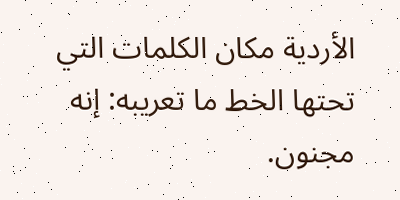الأردية مكان الكلمات التي تحتها الخط ما تعريبه: إنه مجنون.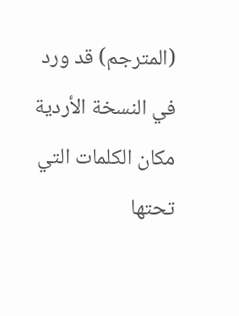(المترجم) قد ورد في النسخة الأردية مكان الكلمات التي تحتها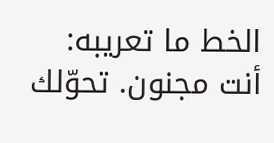الخط ما تعريبه: أنت مجنون. تحوّلك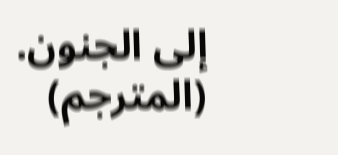إلى الجنون. (المترجم)